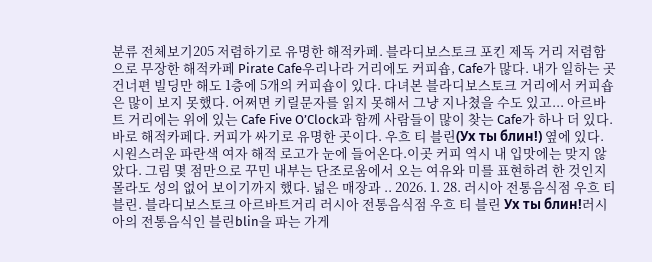분류 전체보기205 저렴하기로 유명한 해적카페. 블라디보스토크 포킨 제독 거리 저렴함으로 무장한 해적카페 Pirate Cafe우리나라 거리에도 커피숍, Cafe가 많다. 내가 일하는 곳 건너편 빌딩만 해도 1층에 5개의 커피숍이 있다. 다녀본 블라디보스토크 거리에서 커피숍은 많이 보지 못했다. 어쩌면 키릴문자를 읽지 못해서 그냥 지나쳤을 수도 있고... 아르바트 거리에는 위에 있는 Cafe Five O’Clock과 함께 사람들이 많이 찾는 Cafe가 하나 더 있다. 바로 해적카페다. 커피가 싸기로 유명한 곳이다. 우흐 티 블린(Ух ты блин!) 옆에 있다. 시원스러운 파란색 여자 해적 로고가 눈에 들어온다.이곳 커피 역시 내 입맛에는 맞지 않았다. 그림 몇 점만으로 꾸민 내부는 단조로움에서 오는 여유와 미를 표현하려 한 것인지 몰라도 성의 없어 보이기까지 했다. 넓은 매장과 .. 2026. 1. 28. 러시아 전통음식점 우흐 티 블린. 블라디보스토크 아르바트거리 러시아 전통음식점 우흐 티 블린 Ух ты блин!러시아의 전통음식인 블린blin을 파는 가게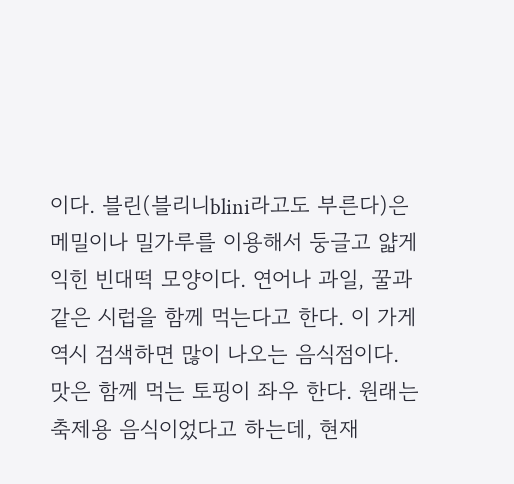이다. 블린(블리니blini라고도 부른다)은 메밀이나 밀가루를 이용해서 둥글고 얇게 익힌 빈대떡 모양이다. 연어나 과일, 꿀과 같은 시럽을 함께 먹는다고 한다. 이 가게 역시 검색하면 많이 나오는 음식점이다. 맛은 함께 먹는 토핑이 좌우 한다. 원래는 축제용 음식이었다고 하는데, 현재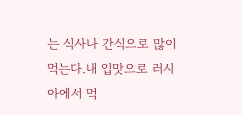는 식사나 간식으로 많이 먹는다.내 입맛으로 러시아에서 먹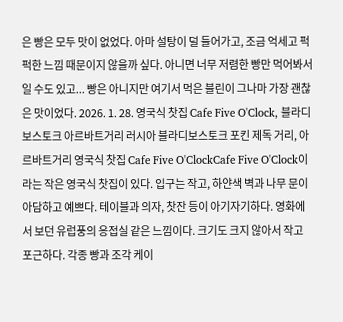은 빵은 모두 맛이 없었다. 아마 설탕이 덜 들어가고, 조금 억세고 퍽퍽한 느낌 때문이지 않을까 싶다. 아니면 너무 저렴한 빵만 먹어봐서 일 수도 있고... 빵은 아니지만 여기서 먹은 블린이 그나마 가장 괜찮은 맛이었다. 2026. 1. 28. 영국식 찻집 Cafe Five O'Clock, 블라디보스토크 아르바트거리 러시아 블라디보스토크 포킨 제독 거리, 아르바트거리 영국식 찻집 Cafe Five O'ClockCafe Five O'Clock이라는 작은 영국식 찻집이 있다. 입구는 작고, 하얀색 벽과 나무 문이 아담하고 예쁘다. 테이블과 의자, 찻잔 등이 아기자기하다. 영화에서 보던 유럽풍의 응접실 같은 느낌이다. 크기도 크지 않아서 작고 포근하다. 각종 빵과 조각 케이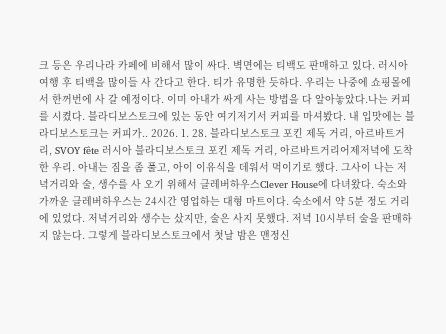크 등은 우리나라 카페에 비해서 많이 싸다. 벽면에는 티백도 판매하고 있다. 러시아 여행 후 티백을 많이들 사 간다고 한다. 티가 유명한 듯하다. 우리는 나중에 쇼핑몰에서 한꺼번에 사 갈 예정이다. 이미 아내가 싸게 사는 방법을 다 알아놓았다.나는 커피를 시켰다. 블라디보스토크에 있는 동안 여기저기서 커피를 마셔봤다. 내 입맛에는 블라디보스토크는 커피가.. 2026. 1. 28. 블라디보스토크 포킨 제독 거리, 아르바트거리, SVOY fête 러시아 블라디보스토크 포킨 제독 거리, 아르바트거리어제저녁에 도착한 우리. 아내는 짐을 좀 풀고, 아이 이유식을 데워서 먹이기로 했다. 그사이 나는 저녁거리와 술, 생수를 사 오기 위해서 클레버하우스Clever House에 다녀왔다. 숙소와 가까운 클레버하우스는 24시간 영업하는 대형 마트이다. 숙소에서 약 5분 정도 거리에 있었다. 저녁거리와 생수는 샀지만, 술은 사지 못했다. 저녁 10시부터 술을 판매하지 않는다. 그렇게 블라디보스토크에서 첫날 밤은 맨정신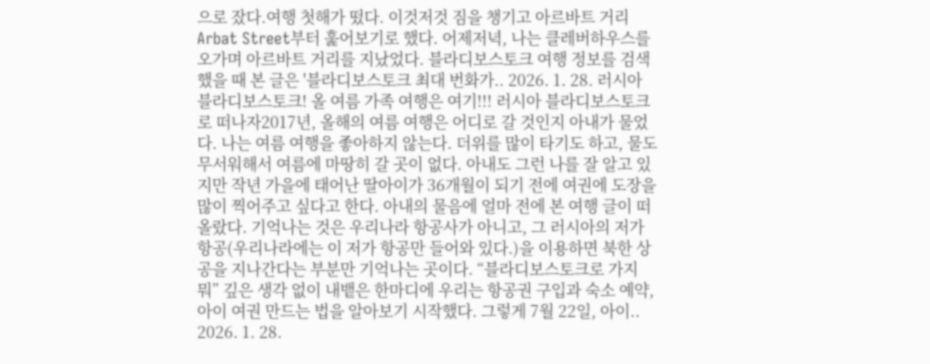으로 잤다.여행 첫해가 떴다. 이것저것 짐을 챙기고 아르바트 거리Arbat Street부터 훑어보기로 했다. 어제저녁, 나는 클레버하우스를 오가며 아르바트 거리를 지났었다. 블라디보스토크 여행 정보를 검색했을 때 본 글은 '블라디보스토크 최대 번화가.. 2026. 1. 28. 러시아 블라디보스토크! 올 여름 가족 여행은 여기!!! 러시아 블라디보스토크로 떠나자2017년, 올해의 여름 여행은 어디로 갈 것인지 아내가 물었다. 나는 여름 여행을 좋아하지 않는다. 더위를 많이 타기도 하고, 물도 무서워해서 여름에 마땅히 갈 곳이 없다. 아내도 그런 나를 잘 알고 있지만 작년 가을에 태어난 딸아이가 36개월이 되기 전에 여권에 도장을 많이 찍어주고 싶다고 한다. 아내의 물음에 얼마 전에 본 여행 글이 떠올랐다. 기억나는 것은 우리나라 항공사가 아니고, 그 러시아의 저가 항공(우리나라에는 이 저가 항공만 들어와 있다.)을 이용하면 북한 상공을 지나간다는 부분만 기억나는 곳이다. “블라디보스토크로 가지 뭐” 깊은 생각 없이 내뱉은 한마디에 우리는 항공권 구입과 숙소 예약, 아이 여권 만드는 법을 알아보기 시작했다. 그렇게 7월 22일, 아이.. 2026. 1. 28.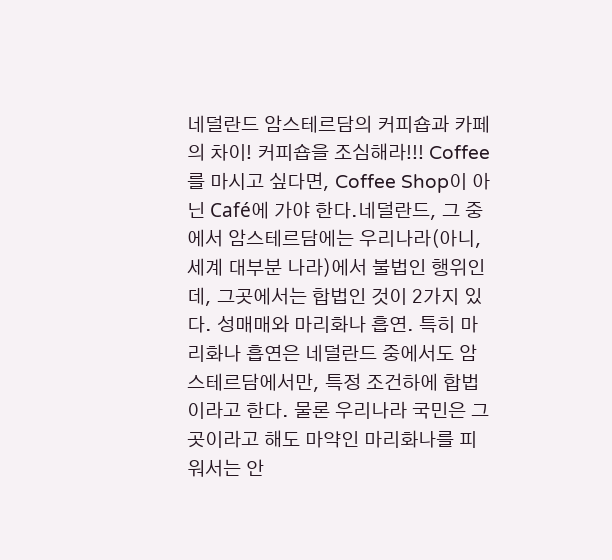네덜란드 암스테르담의 커피숍과 카페의 차이! 커피숍을 조심해라!!! Coffee를 마시고 싶다면, Coffee Shop이 아닌 Café에 가야 한다.네덜란드, 그 중에서 암스테르담에는 우리나라(아니, 세계 대부분 나라)에서 불법인 행위인데, 그곳에서는 합법인 것이 2가지 있다. 성매매와 마리화나 흡연. 특히 마리화나 흡연은 네덜란드 중에서도 암스테르담에서만, 특정 조건하에 합법이라고 한다. 물론 우리나라 국민은 그곳이라고 해도 마약인 마리화나를 피워서는 안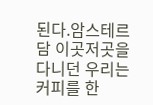된다.암스테르담 이곳저곳을 다니던 우리는 커피를 한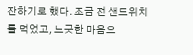잔하기로 했다. 조금 전 샌드위치를 먹었고, 느긋한 마음으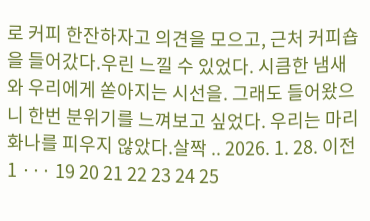로 커피 한잔하자고 의견을 모으고, 근처 커피숍을 들어갔다.우린 느낄 수 있었다. 시큼한 냄새와 우리에게 쏟아지는 시선을. 그래도 들어왔으니 한번 분위기를 느껴보고 싶었다. 우리는 마리화나를 피우지 않았다.살짝 .. 2026. 1. 28. 이전 1 ··· 19 20 21 22 23 24 25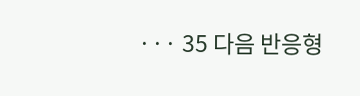··· 35 다음 반응형